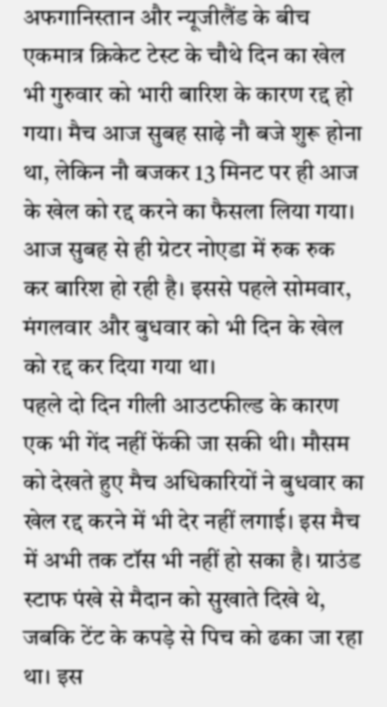अफगानिस्तान और न्यूजीलैंड के बीच एकमात्र क्रिकेट टेस्ट के चौथे दिन का खेल भी गुरुवार को भारी बारिश के कारण रद्द हो गया। मैच आज सुबह साढ़े नौ बजे शुरू होना था, लेकिन नौ बजकर 13 मिनट पर ही आज के खेल को रद्द करने का फैसला लिया गया। आज सुबह से ही ग्रेटर नोएडा में रुक रुक कर बारिश हो रही है। इससे पहले सोमवार, मंगलवार और बुधवार को भी दिन के खेल को रद्द कर दिया गया था।
पहले दो दिन गीली आउटफील्ड के कारण एक भी गेंद नहीं फेंकी जा सकी थी। मौसम को देखते हुए मैच अधिकारियों ने बुधवार का खेल रद्द करने में भी देर नहीं लगाई। इस मैच में अभी तक टॉस भी नहीं हो सका है। ग्राउंड स्टाफ पंखे से मैदान को सुखाते दिखे थे, जबकि टेंट के कपड़े से पिच को ढका जा रहा था। इस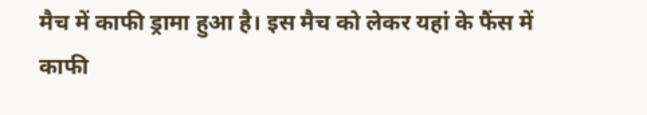मैच में काफी ड्रामा हुआ है। इस मैच को लेकर यहां के फैंस में काफी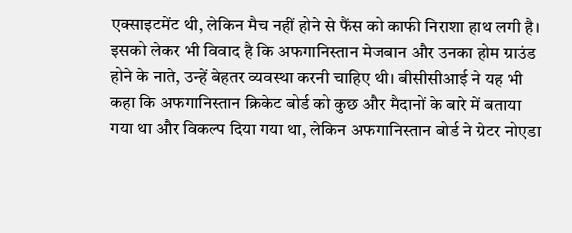एक्साइटमेंट थी, लेकिन मैच नहीं होने से फैंस को काफी निराशा हाथ लगी है। इसको लेकर भी विवाद है कि अफगानिस्तान मेजबान और उनका होम ग्राउंड होने के नाते, उन्हें बेहतर व्यवस्था करनी चाहिए थी। बीसीसीआई ने यह भी कहा कि अफगानिस्तान क्रिकेट बोर्ड को कुछ और मैदानों के बारे में बताया गया था और विकल्प दिया गया था, लेकिन अफगानिस्तान बोर्ड ने ग्रेटर नोएडा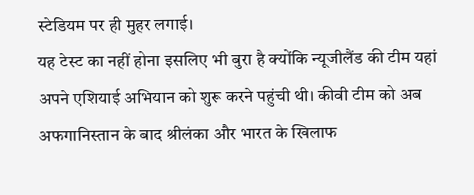स्टेडियम पर ही मुहर लगाई।
यह टेस्ट का नहीं होना इसलिए भी बुरा है क्योंकि न्यूजीलैंड की टीम यहां अपने एशियाई अभियान को शुरू करने पहुंची थी। कीवी टीम को अब अफगानिस्तान के बाद श्रीलंका और भारत के खिलाफ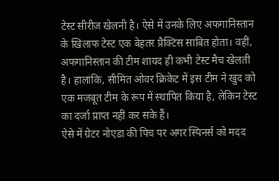टेस्ट सीरीज खेलनी है। ऐसे में उनके लिए अफगानिस्तान के खिलाफ टेस्ट एक बेहतर प्रैक्टिस साबित होता। वहीं, अफगानिस्तान की टीम शायद ही कभी टेस्ट मैच खेलती है। हालांकि, सीमित ओवर क्रिकेट में इस टीम ने खुद को एक मजबूत टीम के रूप में स्थापित किया है, लेकिन टेस्ट का दर्जा प्राप्त नहीं कर सके हैं।
ऐसे में ग्रेटर नोएडा की पिच पर अगर स्पिनर्स को मदद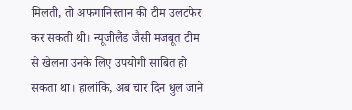मिलती, तो अफगानिस्तान की टीम उलटफेर कर सकती थी। न्यूजीलैंड जैसी मजबूत टीम से खेलना उनके लिए उपयोगी साबित हो सकता था। हालांकि, अब चार दिन धुल जाने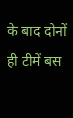के बाद दोनों ही टीमें बस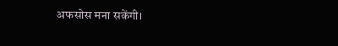अफसोस मना सकेंगी।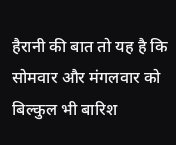हैरानी की बात तो यह है कि सोमवार और मंगलवार को बिल्कुल भी बारिश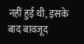नहीं हुई थी, इसके बाद बावजूद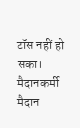टॉस नहीं हो सका। मैदानकर्मी मैदान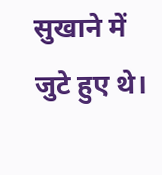सुखाने में जुटे हुए थे।